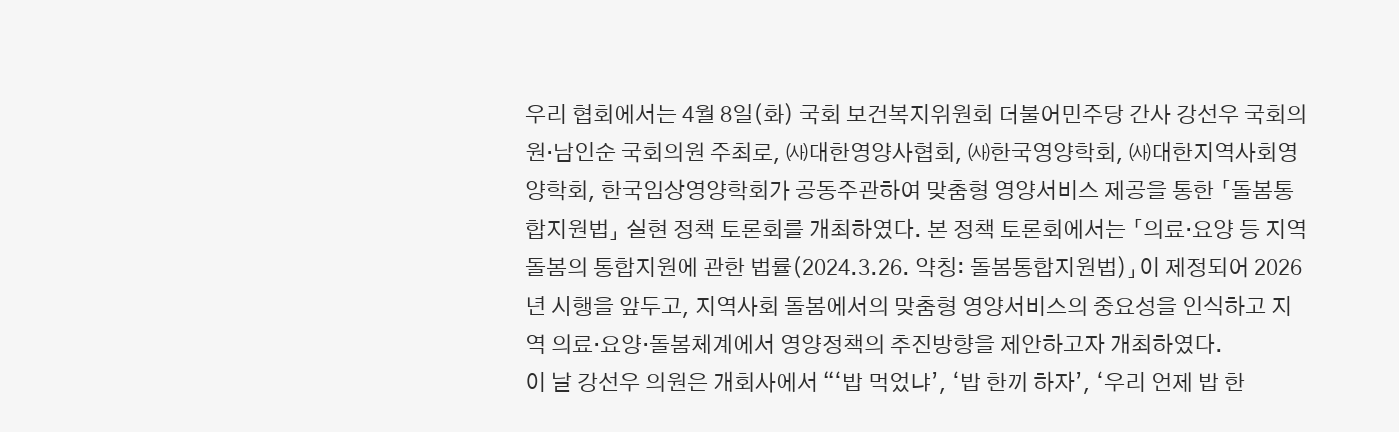우리 협회에서는 4월 8일(화) 국회 보건복지위원회 더불어민주당 간사 강선우 국회의원·남인순 국회의원 주최로, ㈔대한영양사협회, ㈔한국영양학회, ㈔대한지역사회영양학회, 한국임상영양학회가 공동주관하여 맞춤형 영양서비스 제공을 통한 「돌봄통합지원법」 실현 정책 토론회를 개최하였다. 본 정책 토론회에서는 「의료·요양 등 지역 돌봄의 통합지원에 관한 법률(2024.3.26. 약칭: 돌봄통합지원법)」이 제정되어 2026년 시행을 앞두고, 지역사회 돌봄에서의 맞춤형 영양서비스의 중요성을 인식하고 지역 의료·요양·돌봄체계에서 영양정책의 추진방향을 제안하고자 개최하였다.
이 날 강선우 의원은 개회사에서 “‘밥 먹었냐’, ‘밥 한끼 하자’, ‘우리 언제 밥 한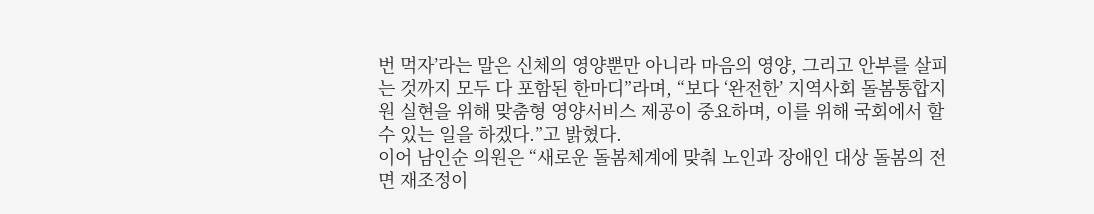번 먹자’라는 말은 신체의 영양뿐만 아니라 마음의 영양, 그리고 안부를 살피는 것까지 모두 다 포함된 한마디”라며, “보다 ‘완전한’ 지역사회 돌봄통합지원 실현을 위해 맞춤형 영양서비스 제공이 중요하며, 이를 위해 국회에서 할 수 있는 일을 하겠다.”고 밝혔다.
이어 남인순 의원은 “새로운 돌봄체계에 맞춰 노인과 장애인 대상 돌봄의 전면 재조정이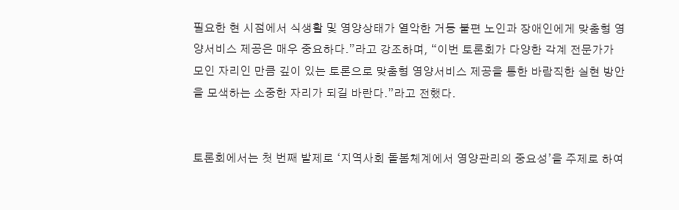필요한 현 시점에서 식생활 및 영양상태가 열악한 거동 불편 노인과 장애인에게 맞춤형 영양서비스 제공은 매우 중요하다.”라고 강조하며, “이번 토론회가 다양한 각계 전문가가 모인 자리인 만큼 깊이 있는 토론으로 맞춤형 영양서비스 제공을 통한 바람직한 실현 방안을 모색하는 소중한 자리가 되길 바란다.”라고 전했다.


토론회에서는 첫 번째 발제로 ‘지역사회 돌봄체계에서 영양관리의 중요성’을 주제로 하여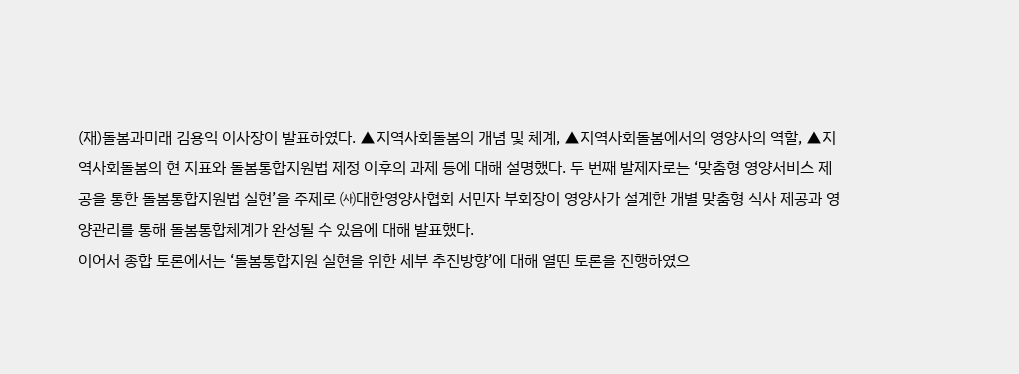(재)돌봄과미래 김용익 이사장이 발표하였다. ▲지역사회돌봄의 개념 및 체계, ▲지역사회돌봄에서의 영양사의 역할, ▲지역사회돌봄의 현 지표와 돌봄통합지원법 제정 이후의 과제 등에 대해 설명했다. 두 번째 발제자로는 ‘맞춤형 영양서비스 제공을 통한 돌봄통합지원법 실현’을 주제로 ㈔대한영양사협회 서민자 부회장이 영양사가 설계한 개별 맞춤형 식사 제공과 영양관리를 통해 돌봄통합체계가 완성될 수 있음에 대해 발표했다.
이어서 종합 토론에서는 ‘돌봄통합지원 실현을 위한 세부 추진방향’에 대해 열띤 토론을 진행하였으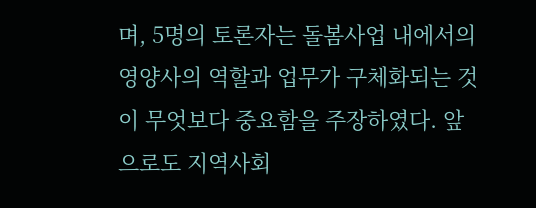며, 5명의 토론자는 돌봄사업 내에서의 영양사의 역할과 업무가 구체화되는 것이 무엇보다 중요함을 주장하였다. 앞으로도 지역사회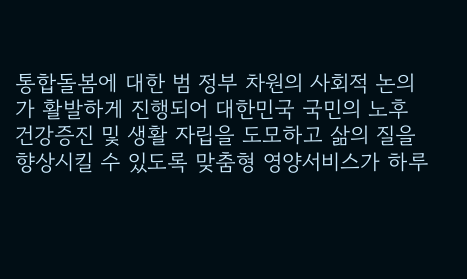통합돌봄에 대한 범 정부 차원의 사회적 논의가 활발하게 진행되어 대한민국 국민의 노후 건강증진 및 생활 자립을 도모하고 삶의 질을 향상시킬 수 있도록 맞춤형 영양서비스가 하루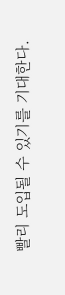빨리 도입될 수 있기를 기대한다.